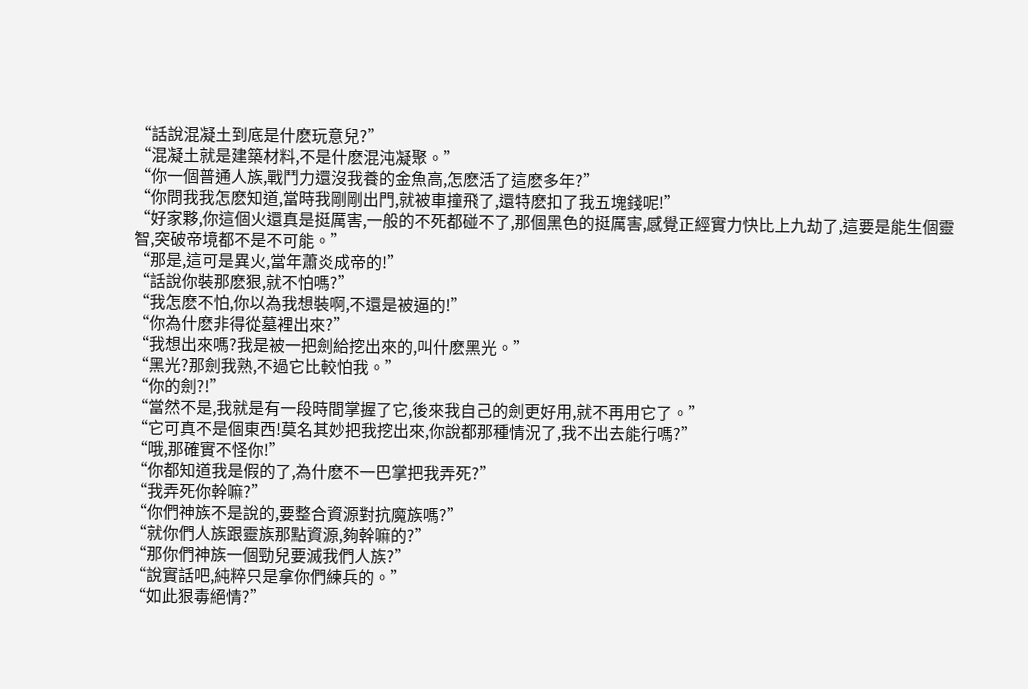“話說混凝土到底是什麽玩意兒?”
“混凝土就是建築材料,不是什麽混沌凝聚。”
“你一個普通人族,戰鬥力還沒我養的金魚高,怎麽活了這麽多年?”
“你問我我怎麽知道,當時我剛剛出門,就被車撞飛了,還特麽扣了我五塊錢呢!”
“好家夥,你這個火還真是挺厲害,一般的不死都碰不了,那個黑色的挺厲害,感覺正經實力快比上九劫了,這要是能生個靈智,突破帝境都不是不可能。”
“那是,這可是異火,當年蕭炎成帝的!”
“話說你裝那麽狠,就不怕嗎?”
“我怎麽不怕,你以為我想裝啊,不還是被逼的!”
“你為什麽非得從墓裡出來?”
“我想出來嗎?我是被一把劍給挖出來的,叫什麽黑光。”
“黑光?那劍我熟,不過它比較怕我。”
“你的劍?!”
“當然不是,我就是有一段時間掌握了它,後來我自己的劍更好用,就不再用它了。”
“它可真不是個東西!莫名其妙把我挖出來,你說都那種情況了,我不出去能行嗎?”
“哦,那確實不怪你!”
“你都知道我是假的了,為什麽不一巴掌把我弄死?”
“我弄死你幹嘛?”
“你們神族不是說的,要整合資源對抗魔族嗎?”
“就你們人族跟靈族那點資源,夠幹嘛的?”
“那你們神族一個勁兒要滅我們人族?”
“說實話吧,純粹只是拿你們練兵的。”
“如此狠毒絕情?”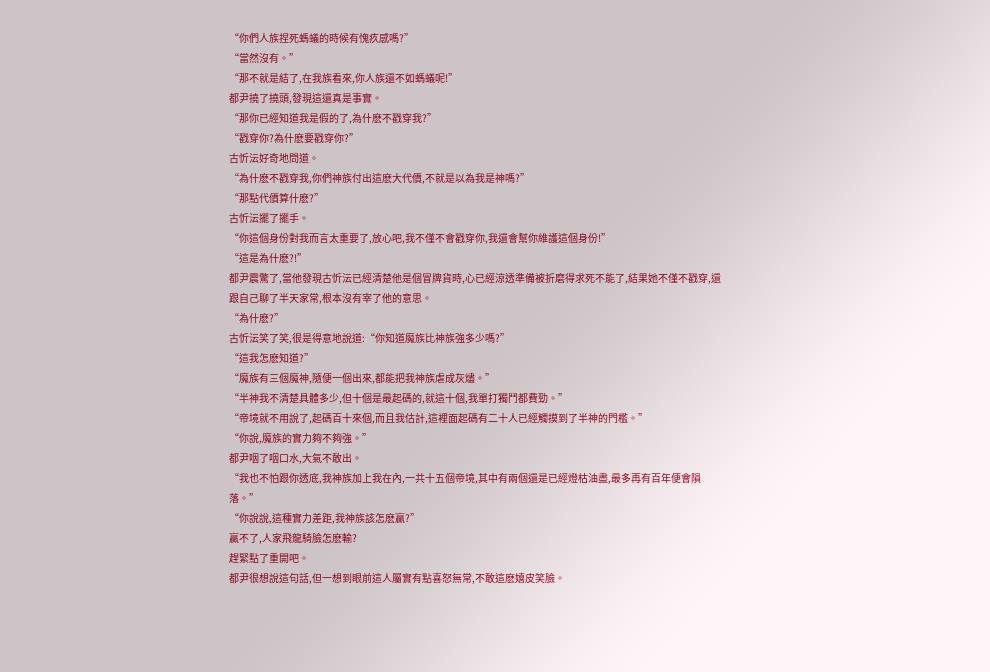“你們人族捏死螞蟻的時候有愧疚感嗎?”
“當然沒有。”
“那不就是結了,在我族看來,你人族還不如螞蟻呢!”
都尹撓了撓頭,發現這還真是事實。
“那你已經知道我是假的了,為什麽不戳穿我?”
“戳穿你?為什麽要戳穿你?”
古忻沄好奇地問道。
“為什麽不戳穿我,你們神族付出這麽大代價,不就是以為我是神嗎?”
“那點代價算什麽?”
古忻沄擺了擺手。
“你這個身份對我而言太重要了,放心吧,我不僅不會戳穿你,我還會幫你維護這個身份!”
“這是為什麽?!”
都尹震驚了,當他發現古忻沄已經清楚他是個冒牌貨時,心已經涼透準備被折磨得求死不能了,結果她不僅不戳穿,還跟自己聊了半天家常,根本沒有宰了他的意思。
“為什麽?”
古忻沄笑了笑,很是得意地說道:“你知道魔族比神族強多少嗎?”
“這我怎麽知道?”
“魔族有三個魔神,隨便一個出來,都能把我神族虐成灰燼。”
“半神我不清楚具體多少,但十個是最起碼的,就這十個,我單打獨鬥都費勁。”
“帝境就不用說了,起碼百十來個,而且我估計,這裡面起碼有二十人已經觸摸到了半神的門檻。”
“你說,魔族的實力夠不夠強。”
都尹咽了咽口水,大氣不敢出。
“我也不怕跟你透底,我神族加上我在內,一共十五個帝境,其中有兩個還是已經燈枯油盡,最多再有百年便會隕落。”
“你說說,這種實力差距,我神族該怎麽贏?”
贏不了,人家飛龍騎臉怎麽輸?
趕緊點了重開吧。
都尹很想說這句話,但一想到眼前這人屬實有點喜怒無常,不敢這麽嬉皮笑臉。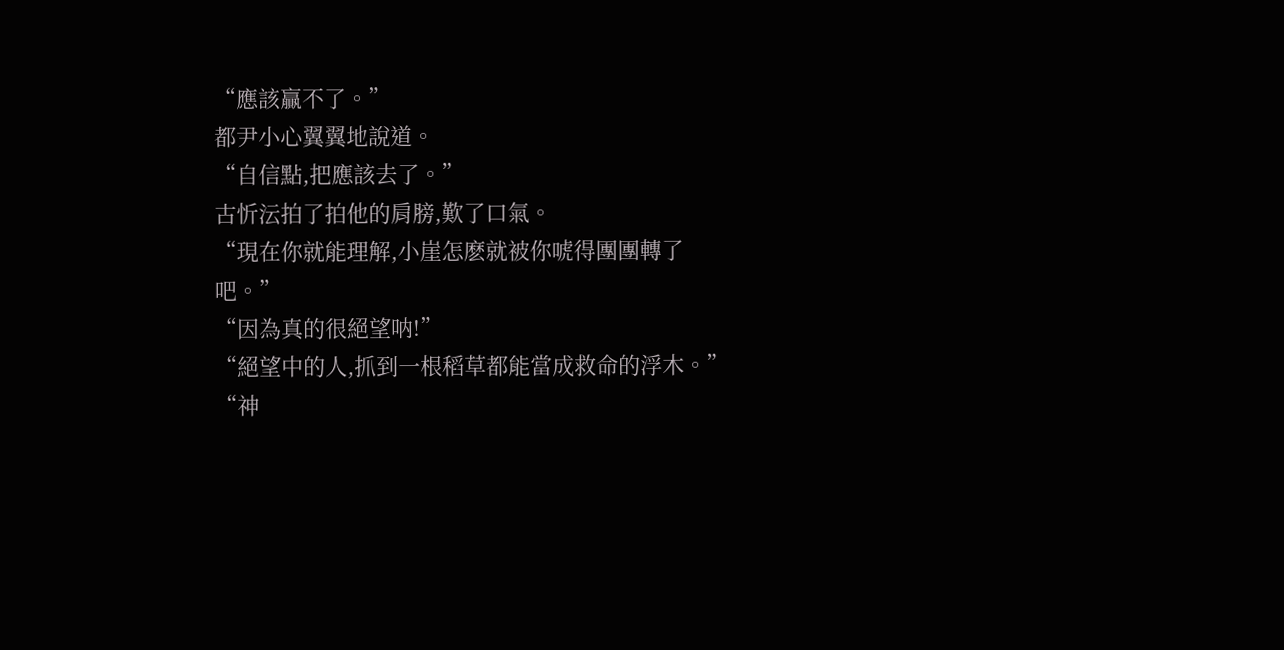“應該贏不了。”
都尹小心翼翼地說道。
“自信點,把應該去了。”
古忻沄拍了拍他的肩膀,歎了口氣。
“現在你就能理解,小崖怎麽就被你唬得團團轉了吧。”
“因為真的很絕望呐!”
“絕望中的人,抓到一根稻草都能當成救命的浮木。”
“神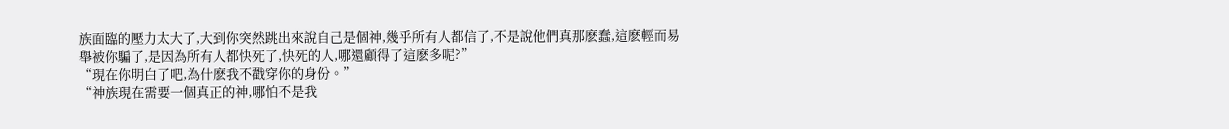族面臨的壓力太大了,大到你突然跳出來說自己是個神,幾乎所有人都信了,不是說他們真那麽蠢,這麽輕而易舉被你騙了,是因為所有人都快死了,快死的人,哪還顧得了這麽多呢?”
“現在你明白了吧,為什麽我不戳穿你的身份。”
“神族現在需要一個真正的神,哪怕不是我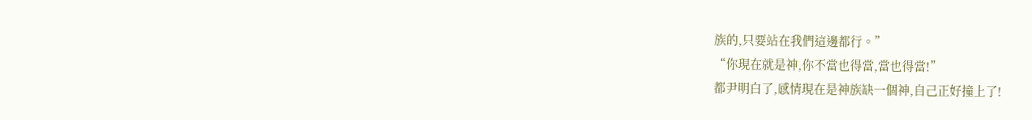族的,只要站在我們這邊都行。”
“你現在就是神,你不當也得當,當也得當!”
都尹明白了,感情現在是神族缺一個神,自己正好撞上了!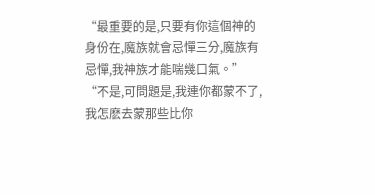“最重要的是,只要有你這個神的身份在,魔族就會忌憚三分,魔族有忌憚,我神族才能喘幾口氣。”
“不是,可問題是,我連你都蒙不了,我怎麽去蒙那些比你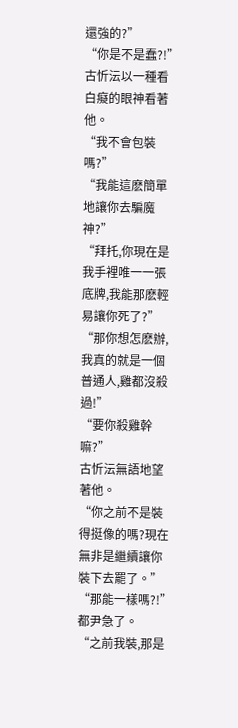還強的?”
“你是不是蠢?!”
古忻沄以一種看白癡的眼神看著他。
“我不會包裝嗎?”
“我能這麽簡單地讓你去騙魔神?”
“拜托,你現在是我手裡唯一一張底牌,我能那麽輕易讓你死了?”
“那你想怎麽辦,我真的就是一個普通人,雞都沒殺過!”
“要你殺雞幹嘛?”
古忻沄無語地望著他。
“你之前不是裝得挺像的嗎?現在無非是繼續讓你裝下去罷了。”
“那能一樣嗎?!”
都尹急了。
“之前我裝,那是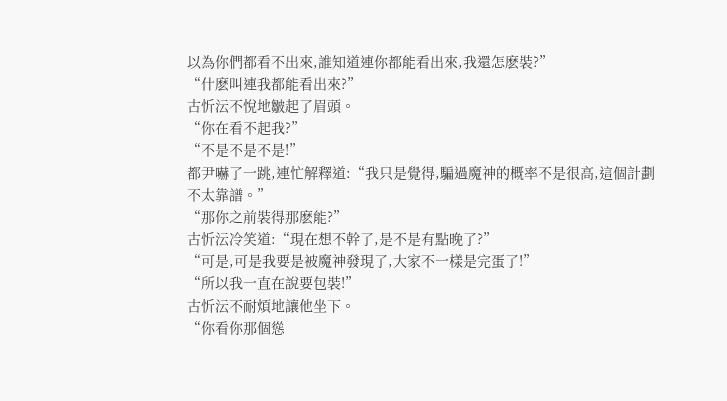以為你們都看不出來,誰知道連你都能看出來,我還怎麽裝?”
“什麽叫連我都能看出來?”
古忻沄不悅地皺起了眉頭。
“你在看不起我?”
“不是不是不是!”
都尹嚇了一跳,連忙解釋道:“我只是覺得,騙過魔神的概率不是很高,這個計劃不太靠譜。”
“那你之前裝得那麽能?”
古忻沄冷笑道:“現在想不幹了,是不是有點晚了?”
“可是,可是我要是被魔神發現了,大家不一樣是完蛋了!”
“所以我一直在說要包裝!”
古忻沄不耐煩地讓他坐下。
“你看你那個慫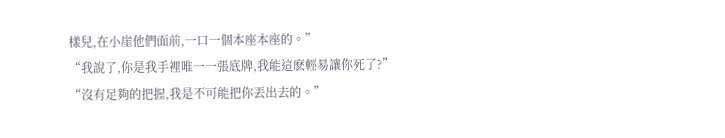樣兒,在小崖他們面前,一口一個本座本座的。”
“我說了,你是我手裡唯一一張底牌,我能這麽輕易讓你死了?”
“沒有足夠的把握,我是不可能把你丟出去的。”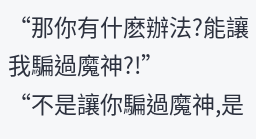“那你有什麽辦法?能讓我騙過魔神?!”
“不是讓你騙過魔神,是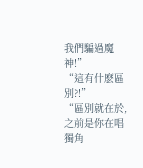我們騙過魔神!”
“這有什麽區別?!”
“區別就在於,之前是你在唱獨角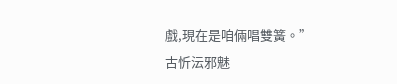戲,現在是咱倆唱雙簧。”
古忻沄邪魅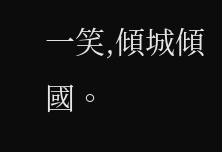一笑,傾城傾國。